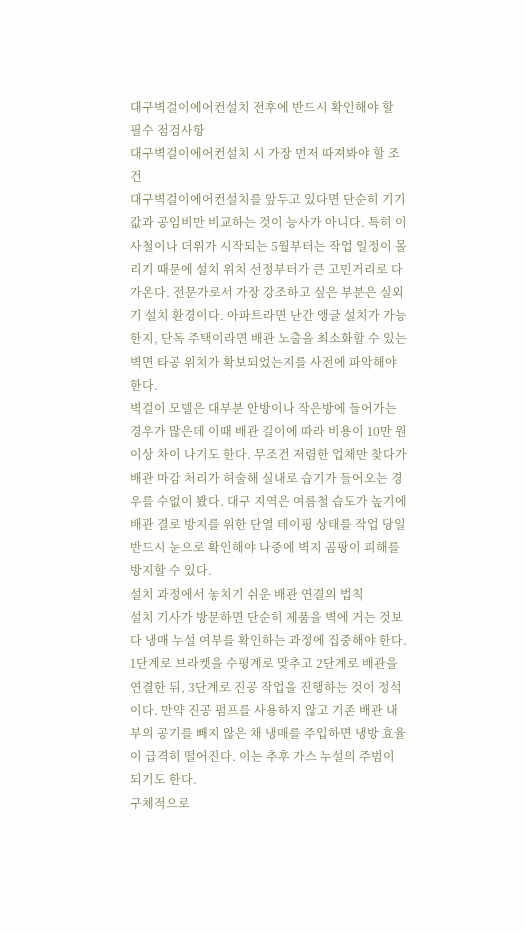대구벽걸이에어컨설치 전후에 반드시 확인해야 할 필수 점검사항
대구벽걸이에어컨설치 시 가장 먼저 따져봐야 할 조건
대구벽걸이에어컨설치를 앞두고 있다면 단순히 기기값과 공임비만 비교하는 것이 능사가 아니다. 특히 이사철이나 더위가 시작되는 5월부터는 작업 일정이 몰리기 때문에 설치 위치 선정부터가 큰 고민거리로 다가온다. 전문가로서 가장 강조하고 싶은 부분은 실외기 설치 환경이다. 아파트라면 난간 앵글 설치가 가능한지, 단독 주택이라면 배관 노출을 최소화할 수 있는 벽면 타공 위치가 확보되었는지를 사전에 파악해야 한다.
벽걸이 모델은 대부분 안방이나 작은방에 들어가는 경우가 많은데 이때 배관 길이에 따라 비용이 10만 원 이상 차이 나기도 한다. 무조건 저렴한 업체만 찾다가 배관 마감 처리가 허술해 실내로 습기가 들어오는 경우를 수없이 봤다. 대구 지역은 여름철 습도가 높기에 배관 결로 방지를 위한 단열 테이핑 상태를 작업 당일 반드시 눈으로 확인해야 나중에 벽지 곰팡이 피해를 방지할 수 있다.
설치 과정에서 놓치기 쉬운 배관 연결의 법칙
설치 기사가 방문하면 단순히 제품을 벽에 거는 것보다 냉매 누설 여부를 확인하는 과정에 집중해야 한다. 1단계로 브라켓을 수평계로 맞추고 2단계로 배관을 연결한 뒤, 3단계로 진공 작업을 진행하는 것이 정석이다. 만약 진공 펌프를 사용하지 않고 기존 배관 내부의 공기를 빼지 않은 채 냉매를 주입하면 냉방 효율이 급격히 떨어진다. 이는 추후 가스 누설의 주범이 되기도 한다.
구체적으로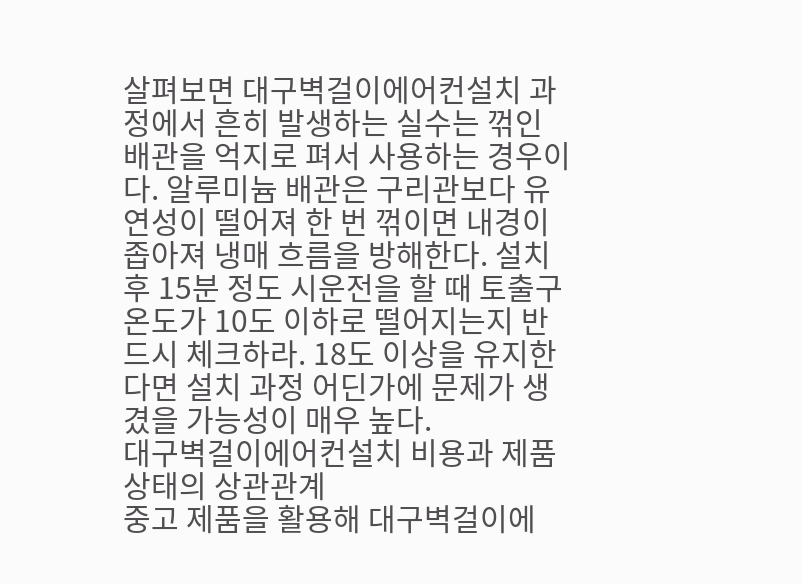살펴보면 대구벽걸이에어컨설치 과정에서 흔히 발생하는 실수는 꺾인 배관을 억지로 펴서 사용하는 경우이다. 알루미늄 배관은 구리관보다 유연성이 떨어져 한 번 꺾이면 내경이 좁아져 냉매 흐름을 방해한다. 설치 후 15분 정도 시운전을 할 때 토출구 온도가 10도 이하로 떨어지는지 반드시 체크하라. 18도 이상을 유지한다면 설치 과정 어딘가에 문제가 생겼을 가능성이 매우 높다.
대구벽걸이에어컨설치 비용과 제품 상태의 상관관계
중고 제품을 활용해 대구벽걸이에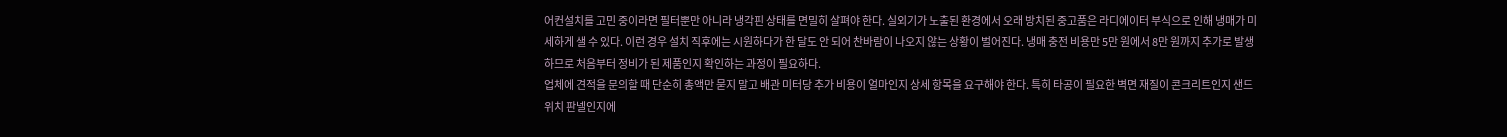어컨설치를 고민 중이라면 필터뿐만 아니라 냉각핀 상태를 면밀히 살펴야 한다. 실외기가 노출된 환경에서 오래 방치된 중고품은 라디에이터 부식으로 인해 냉매가 미세하게 샐 수 있다. 이런 경우 설치 직후에는 시원하다가 한 달도 안 되어 찬바람이 나오지 않는 상황이 벌어진다. 냉매 충전 비용만 5만 원에서 8만 원까지 추가로 발생하므로 처음부터 정비가 된 제품인지 확인하는 과정이 필요하다.
업체에 견적을 문의할 때 단순히 총액만 묻지 말고 배관 미터당 추가 비용이 얼마인지 상세 항목을 요구해야 한다. 특히 타공이 필요한 벽면 재질이 콘크리트인지 샌드위치 판넬인지에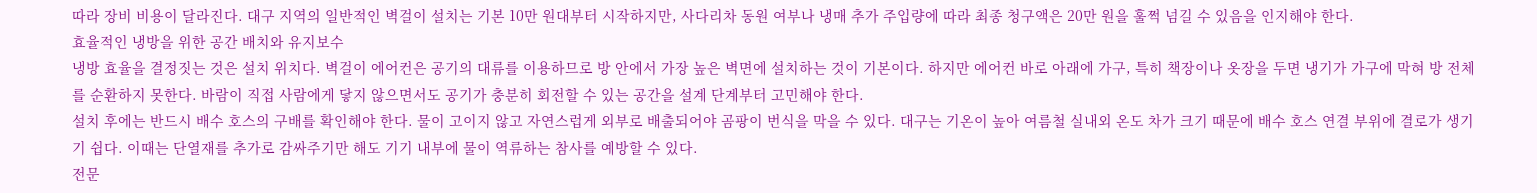따라 장비 비용이 달라진다. 대구 지역의 일반적인 벽걸이 설치는 기본 10만 원대부터 시작하지만, 사다리차 동원 여부나 냉매 추가 주입량에 따라 최종 청구액은 20만 원을 훌쩍 넘길 수 있음을 인지해야 한다.
효율적인 냉방을 위한 공간 배치와 유지보수
냉방 효율을 결정짓는 것은 설치 위치다. 벽걸이 에어컨은 공기의 대류를 이용하므로 방 안에서 가장 높은 벽면에 설치하는 것이 기본이다. 하지만 에어컨 바로 아래에 가구, 특히 책장이나 옷장을 두면 냉기가 가구에 막혀 방 전체를 순환하지 못한다. 바람이 직접 사람에게 닿지 않으면서도 공기가 충분히 회전할 수 있는 공간을 설계 단계부터 고민해야 한다.
설치 후에는 반드시 배수 호스의 구배를 확인해야 한다. 물이 고이지 않고 자연스럽게 외부로 배출되어야 곰팡이 번식을 막을 수 있다. 대구는 기온이 높아 여름철 실내외 온도 차가 크기 때문에 배수 호스 연결 부위에 결로가 생기기 쉽다. 이때는 단열재를 추가로 감싸주기만 해도 기기 내부에 물이 역류하는 참사를 예방할 수 있다.
전문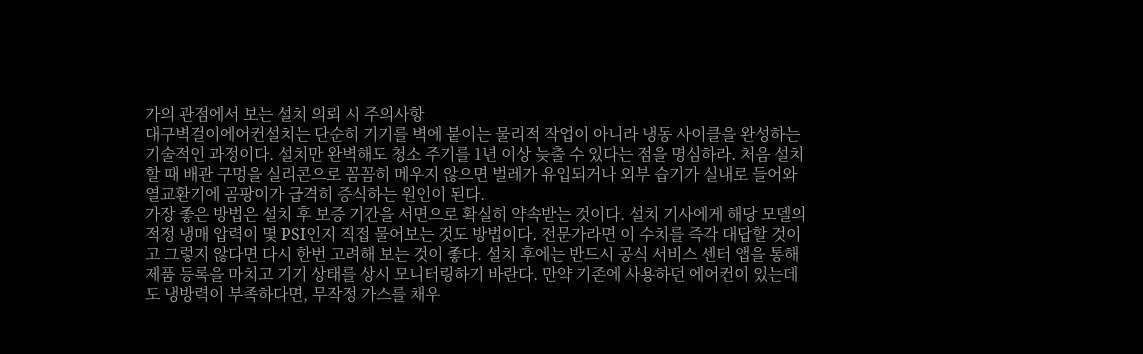가의 관점에서 보는 설치 의뢰 시 주의사항
대구벽걸이에어컨설치는 단순히 기기를 벽에 붙이는 물리적 작업이 아니라 냉동 사이클을 완성하는 기술적인 과정이다. 설치만 완벽해도 청소 주기를 1년 이상 늦출 수 있다는 점을 명심하라. 처음 설치할 때 배관 구멍을 실리콘으로 꼼꼼히 메우지 않으면 벌레가 유입되거나 외부 습기가 실내로 들어와 열교환기에 곰팡이가 급격히 증식하는 원인이 된다.
가장 좋은 방법은 설치 후 보증 기간을 서면으로 확실히 약속받는 것이다. 설치 기사에게 해당 모델의 적정 냉매 압력이 몇 PSI인지 직접 물어보는 것도 방법이다. 전문가라면 이 수치를 즉각 대답할 것이고 그렇지 않다면 다시 한번 고려해 보는 것이 좋다. 설치 후에는 반드시 공식 서비스 센터 앱을 통해 제품 등록을 마치고 기기 상태를 상시 모니터링하기 바란다. 만약 기존에 사용하던 에어컨이 있는데도 냉방력이 부족하다면, 무작정 가스를 채우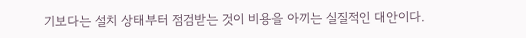기보다는 설치 상태부터 점검받는 것이 비용을 아끼는 실질적인 대안이다.